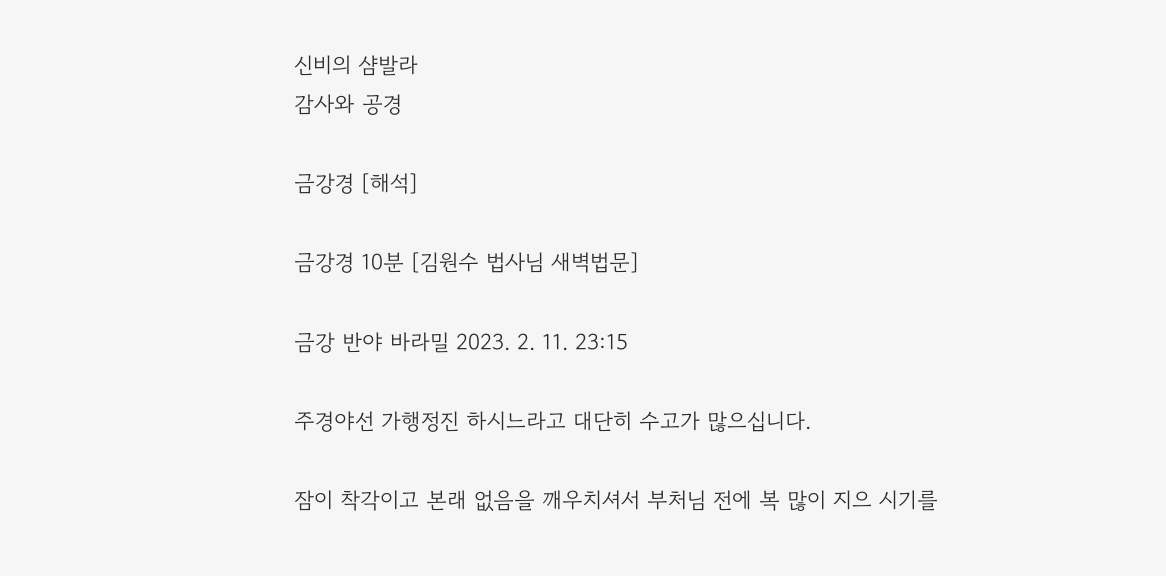신비의 샴발라
감사와 공경

금강경 [해석]

금강경 10분 [김원수 법사님 새벽법문]

금강 반야 바라밀 2023. 2. 11. 23:15

주경야선 가행정진 하시느라고 대단히 수고가 많으십니다.

잠이 착각이고 본래 없음을 깨우치셔서 부처님 전에 복 많이 지으 시기를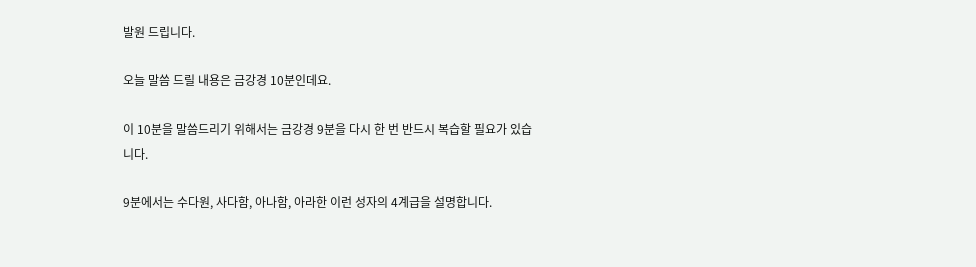발원 드립니다.

오늘 말씀 드릴 내용은 금강경 10분인데요.

이 10분을 말씀드리기 위해서는 금강경 9분을 다시 한 번 반드시 복습할 필요가 있습니다.

9분에서는 수다원, 사다함, 아나함, 아라한 이런 성자의 4계급을 설명합니다.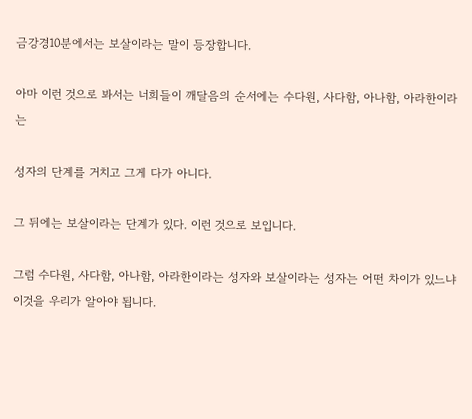금강경10분에서는 보살이라는 말이 등장합니다.

아마 이런 것으로 봐서는 너희들이 깨달음의 순서에는 수다원, 사다함, 아나함, 아라한이라는

성자의 단계를 거치고 그게 다가 아니다.

그 뒤에는 보살이라는 단계가 있다. 이런 것으로 보입니다.

그럼 수다원, 사다함, 아나함, 아라한이라는 성자와 보살이라는 성자는 어떤 차이가 있느냐 이것을 우리가 알아야 됩니다.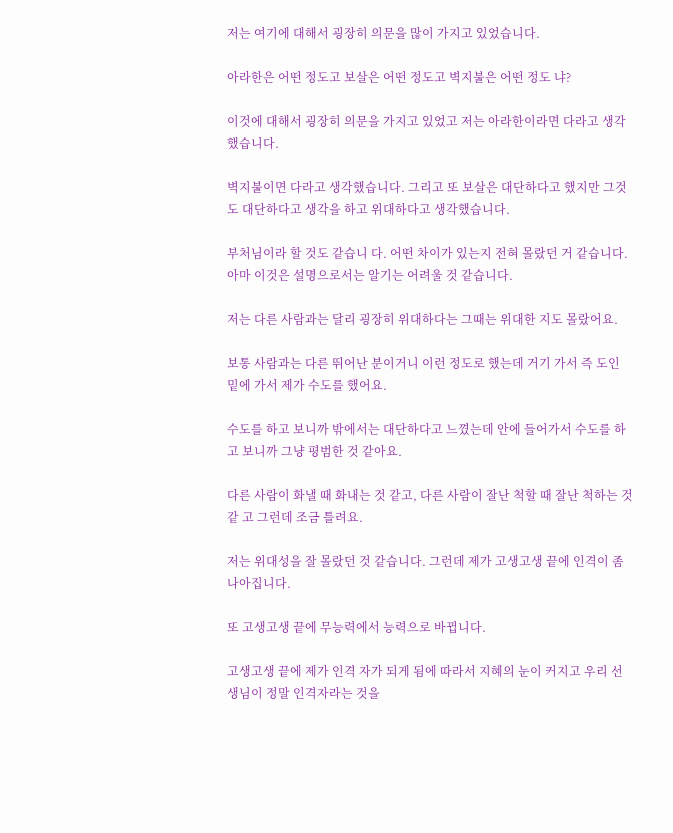저는 여기에 대해서 굉장히 의문을 많이 가지고 있었습니다.

아라한은 어떤 정도고 보살은 어떤 정도고 벽지불은 어떤 정도 냐?

이것에 대해서 굉장히 의문을 가지고 있었고 저는 아라한이라면 다라고 생각했습니다.

벽지불이면 다라고 생각했습니다. 그리고 또 보살은 대단하다고 했지만 그것도 대단하다고 생각을 하고 위대하다고 생각했습니다.

부처님이라 할 것도 같습니 다. 어떤 차이가 있는지 전혀 몰랐던 거 같습니다. 아마 이것은 설명으로서는 알기는 어려울 것 같습니다.

저는 다른 사람과는 달리 굉장히 위대하다는 그때는 위대한 지도 몰랐어요.

보통 사람과는 다른 뛰어난 분이거니 이런 정도로 했는데 거기 가서 즉 도인 밑에 가서 제가 수도를 했어요.

수도를 하고 보니까 밖에서는 대단하다고 느꼈는데 안에 들어가서 수도를 하고 보니까 그냥 평범한 것 같아요.

다른 사람이 화낼 때 화내는 것 같고, 다른 사람이 잘난 척할 때 잘난 척하는 것 같 고 그런데 조금 틀려요.

저는 위대성을 잘 몰랐던 것 같습니다. 그런데 제가 고생고생 끝에 인격이 좀 나아집니다.

또 고생고생 끝에 무능력에서 능력으로 바뀝니다.

고생고생 끝에 제가 인격 자가 되게 됨에 따라서 지혜의 눈이 커지고 우리 선생님이 정말 인격자라는 것을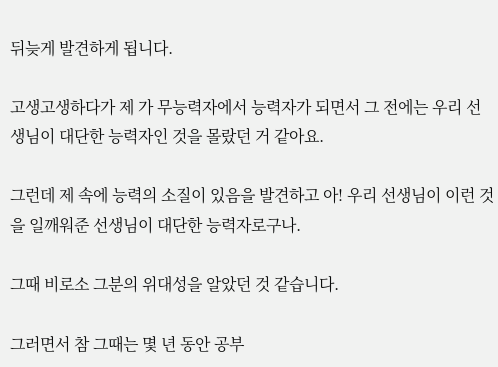뒤늦게 발견하게 됩니다.

고생고생하다가 제 가 무능력자에서 능력자가 되면서 그 전에는 우리 선생님이 대단한 능력자인 것을 몰랐던 거 같아요.

그런데 제 속에 능력의 소질이 있음을 발견하고 아! 우리 선생님이 이런 것을 일깨워준 선생님이 대단한 능력자로구나.

그때 비로소 그분의 위대성을 알았던 것 같습니다.

그러면서 참 그때는 몇 년 동안 공부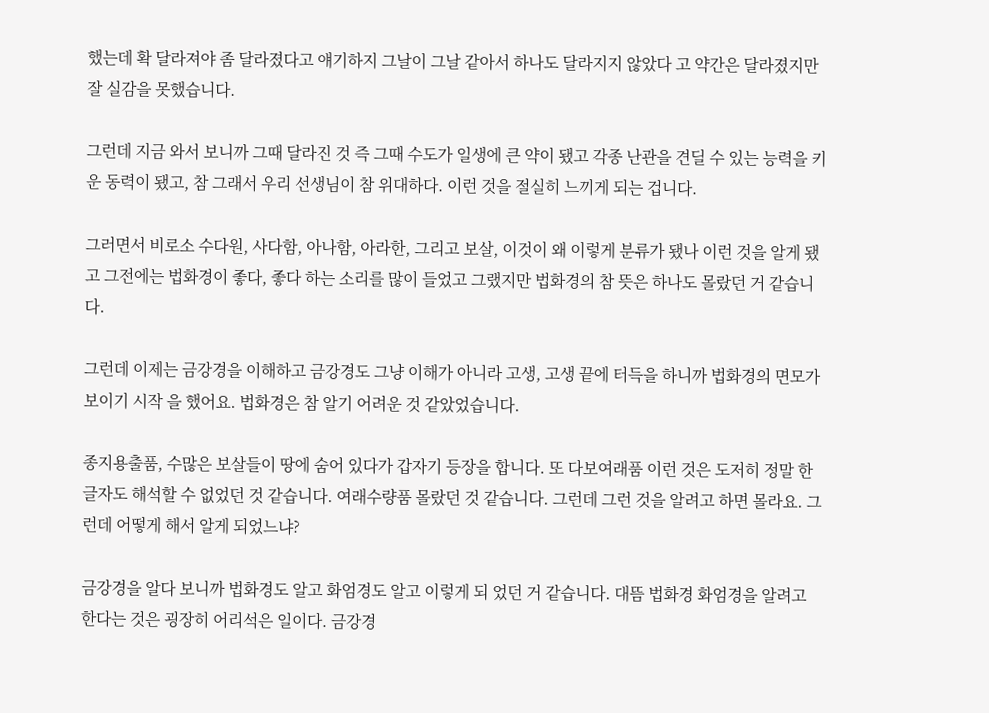했는데 확 달라져야 좀 달라졌다고 얘기하지 그날이 그날 같아서 하나도 달라지지 않았다 고 약간은 달라졌지만 잘 실감을 못했습니다.

그런데 지금 와서 보니까 그때 달라진 것 즉 그때 수도가 일생에 큰 약이 됐고 각종 난관을 견딜 수 있는 능력을 키운 동력이 됐고, 참 그래서 우리 선생님이 참 위대하다. 이런 것을 절실히 느끼게 되는 겁니다.

그러면서 비로소 수다원, 사다함, 아나함, 아라한, 그리고 보살, 이것이 왜 이렇게 분류가 됐나 이런 것을 알게 됐고 그전에는 법화경이 좋다, 좋다 하는 소리를 많이 들었고 그랬지만 법화경의 참 뜻은 하나도 몰랐던 거 같습니다.

그런데 이제는 금강경을 이해하고 금강경도 그냥 이해가 아니라 고생, 고생 끝에 터득을 하니까 법화경의 면모가 보이기 시작 을 했어요. 법화경은 참 알기 어려운 것 같았었습니다.

종지용출품, 수많은 보살들이 땅에 숨어 있다가 갑자기 등장을 합니다. 또 다보여래품 이런 것은 도저히 정말 한 글자도 해석할 수 없었던 것 같습니다. 여래수량품 몰랐던 것 같습니다. 그런데 그런 것을 알려고 하면 몰라요. 그런데 어떻게 해서 알게 되었느냐?

금강경을 알다 보니까 법화경도 알고 화엄경도 알고 이렇게 되 었던 거 같습니다. 대뜸 법화경 화엄경을 알려고 한다는 것은 굉장히 어리석은 일이다. 금강경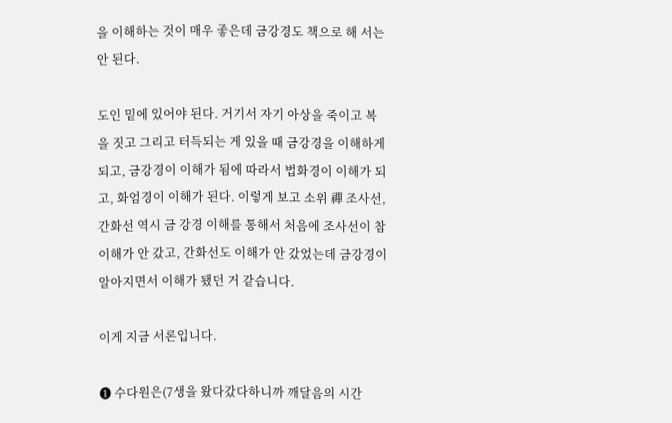을 이해하는 것이 매우 좋은데 금강경도 책으로 해 서는 안 된다.

도인 밑에 있어야 된다. 거기서 자기 아상을 죽이고 복을 짓고 그리고 터득되는 게 있을 때 금강경을 이해하게 되고, 금강경이 이해가 됨에 따라서 법화경이 이해가 되고, 화엄경이 이해가 된다. 이렇게 보고 소위 禪 조사선, 간화선 역시 금 강경 이해를 통해서 처음에 조사선이 참 이해가 안 갔고, 간화선도 이해가 안 갔었는데 금강경이 알아지면서 이해가 됐던 거 같습니다.

이게 지금 서론입니다.

❶ 수다원은(7생을 왔다갔다하니까 깨달음의 시간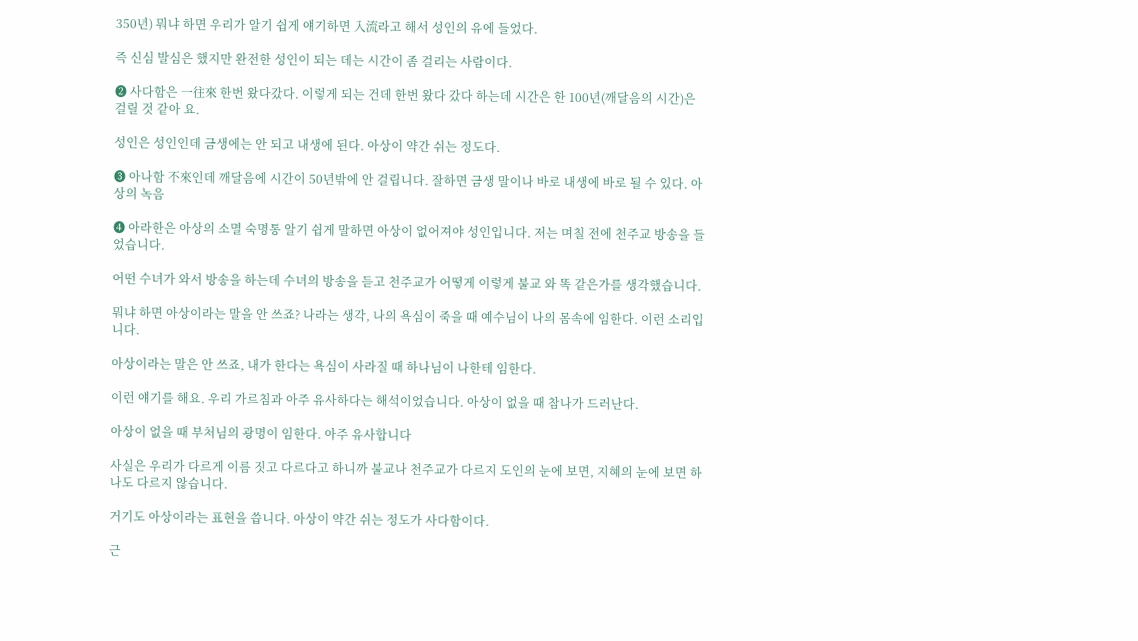350년) 뭐냐 하면 우리가 알기 쉽게 얘기하면 入流라고 해서 성인의 유에 들었다.

즉 신심 발심은 했지만 완전한 성인이 되는 데는 시간이 좀 걸리는 사람이다.

❷ 사다함은 一往來 한번 왔다갔다. 이렇게 되는 건데 한번 왔다 갔다 하는데 시간은 한 100년(깨달음의 시간)은 걸릴 것 같아 요.

성인은 성인인데 금생에는 안 되고 내생에 된다. 아상이 약간 쉬는 정도다.

❸ 아나함 不來인데 깨달음에 시간이 50년밖에 안 걸립니다. 잘하면 금생 말이나 바로 내생에 바로 될 수 있다. 아상의 녹음

❹ 아라한은 아상의 소멸 숙명통 알기 쉽게 말하면 아상이 없어져야 성인입니다. 저는 며칠 전에 천주교 방송을 들었습니다.

어떤 수녀가 와서 방송을 하는데 수녀의 방송을 듣고 천주교가 어떻게 이렇게 불교 와 똑 같은가를 생각했습니다.

뭐냐 하면 아상이라는 말을 안 쓰죠? 나라는 생각, 나의 욕심이 죽을 때 예수님이 나의 몸속에 임한다. 이런 소리입니다.

아상이라는 말은 안 쓰죠, 내가 한다는 욕심이 사라질 때 하나님이 나한테 임한다.

이런 얘기를 해요. 우리 가르침과 아주 유사하다는 해석이었습니다. 아상이 없을 때 참나가 드러난다.

아상이 없을 때 부처님의 광명이 임한다. 아주 유사합니다

사실은 우리가 다르게 이름 짓고 다르다고 하니까 불교나 천주교가 다르지 도인의 눈에 보면, 지혜의 눈에 보면 하나도 다르지 않습니다.

거기도 아상이라는 표현을 씁니다. 아상이 약간 쉬는 정도가 사다함이다.

근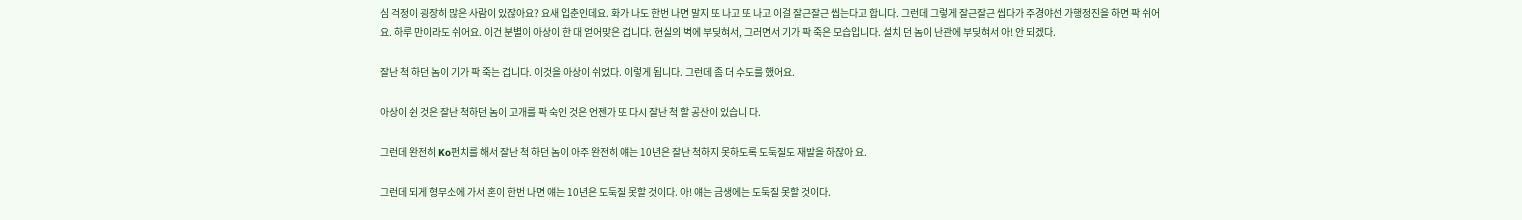심 걱정이 굉장히 많은 사람이 있잖아요? 요새 입춘인데요. 화가 나도 한번 나면 말지 또 나고 또 나고 이걸 잘근잘근 씹는다고 합니다. 그런데 그렇게 잘근잘근 씹다가 주경야선 가행정진을 하면 팍 쉬어요. 하루 만이라도 쉬어요. 이건 분별이 아상이 한 대 얻어맞은 겁니다. 현실의 벽에 부딪혀서, 그러면서 기가 팍 죽은 모습입니다. 설치 던 놈이 난관에 부딪혀서 아! 안 되겠다.

잘난 척 하던 놈이 기가 팍 죽는 겁니다. 이것을 아상이 쉬었다. 이렇게 됩니다. 그런데 좀 더 수도를 했어요.

아상이 쉰 것은 잘난 척하던 놈이 고개를 팍 숙인 것은 언젠가 또 다시 잘난 척 할 공산이 있습니 다.

그런데 완전히 Ko펀치를 해서 잘난 척 하던 놈이 아주 완전히 얘는 10년은 잘난 척하지 못하도록 도둑질도 재발을 하잖아 요.

그런데 되게 형무소에 가서 혼이 한번 나면 얘는 10년은 도둑질 못할 것이다. 아! 얘는 금생에는 도둑질 못할 것이다.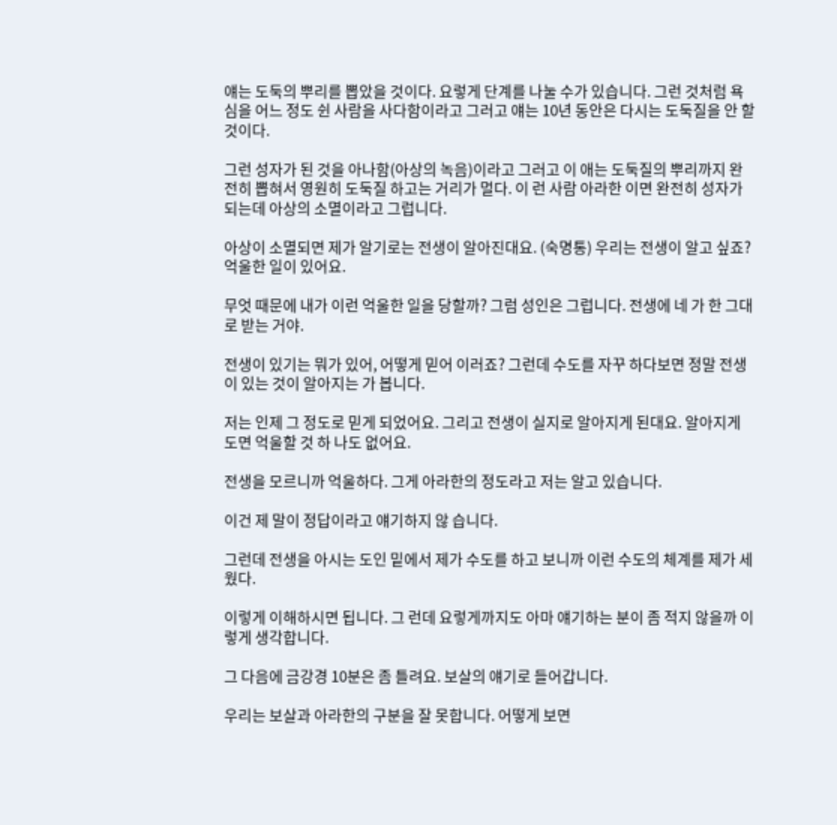얘는 도둑의 뿌리를 뽑았을 것이다. 요렇게 단계를 나눌 수가 있습니다. 그런 것처럼 욕심을 어느 정도 쉰 사람을 사다함이라고 그러고 얘는 10년 동안은 다시는 도둑질을 안 할 것이다.

그런 성자가 된 것을 아나함(아상의 녹음)이라고 그러고 이 애는 도둑질의 뿌리까지 완전히 뽑혀서 영원히 도둑질 하고는 거리가 멀다. 이 런 사람 아라한 이면 완전히 성자가 되는데 아상의 소멸이라고 그럽니다.

아상이 소멸되면 제가 알기로는 전생이 알아진대요. (숙명통) 우리는 전생이 알고 싶죠? 억울한 일이 있어요.

무엇 때문에 내가 이런 억울한 일을 당할까? 그럼 성인은 그럽니다. 전생에 네 가 한 그대로 받는 거야.

전생이 있기는 뭐가 있어, 어떻게 믿어 이러죠? 그런데 수도를 자꾸 하다보면 정말 전생이 있는 것이 알아지는 가 봅니다.

저는 인제 그 정도로 믿게 되었어요. 그리고 전생이 실지로 알아지게 된대요. 알아지게 도면 억울할 것 하 나도 없어요.

전생을 모르니까 억울하다. 그게 아라한의 정도라고 저는 알고 있습니다.

이건 제 말이 정답이라고 얘기하지 않 습니다.

그런데 전생을 아시는 도인 밑에서 제가 수도를 하고 보니까 이런 수도의 체계를 제가 세웠다.

이렇게 이해하시면 됩니다. 그 런데 요렇게까지도 아마 얘기하는 분이 좀 적지 않을까 이렇게 생각합니다.

그 다음에 금강경 10분은 좀 틀려요. 보살의 얘기로 들어갑니다.

우리는 보살과 아라한의 구분을 잘 못합니다. 어떻게 보면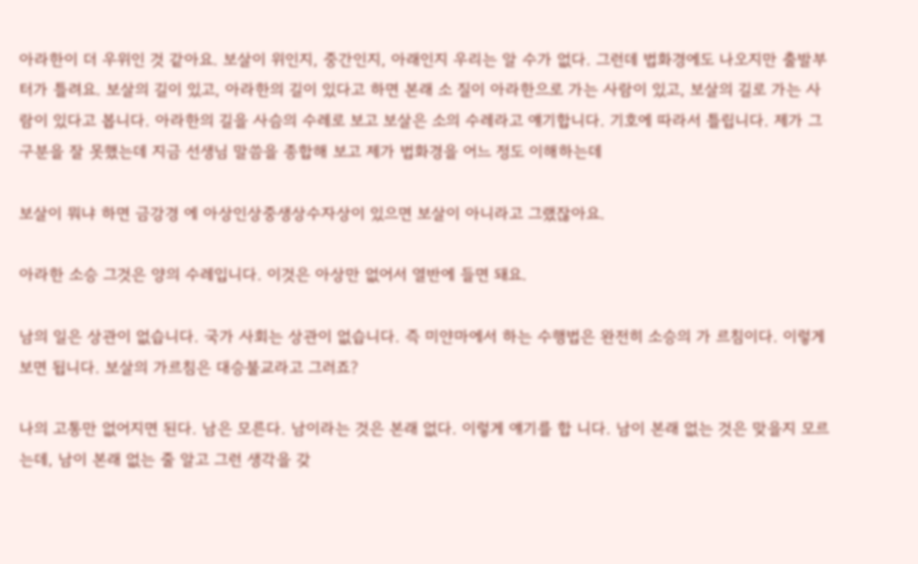아라한이 더 우위인 것 같아요. 보살이 위인지, 중간인지, 아래인지 우리는 알 수가 없다. 그런데 법화경에도 나오지만 출발부터가 틀려요. 보살의 길이 있고, 아라한의 길이 있다고 하면 본래 소 질이 아라한으로 가는 사람이 있고, 보살의 길로 가는 사람이 있다고 봅니다. 아라한의 길을 사슴의 수레로 보고 보살은 소의 수레라고 얘기합니다. 기호에 따라서 틀립니다. 제가 그 구분을 잘 못했는데 지금 선생님 말씀을 종합해 보고 제가 법화경을 어느 정도 이해하는데

보살이 뭐냐 하면 금강경 에 아상인상중생상수자상이 있으면 보살이 아니라고 그랬잖아요.

아라한 소승 그것은 양의 수레입니다. 이것은 아상만 없어서 열반에 들면 돼요.

남의 일은 상관이 없습니다. 국가 사회는 상관이 없습니다. 즉 미얀마에서 하는 수행법은 완전히 소승의 가 르침이다. 이렇게 보면 됩니다. 보살의 가르침은 대승불교라고 그러죠?

나의 고통만 없어지면 된다. 남은 모른다. 남이라는 것은 본래 없다. 이렇게 얘기를 합 니다. 남이 본래 없는 것은 맞을지 모르는데, 남이 본래 없는 줄 알고 그런 생각을 갖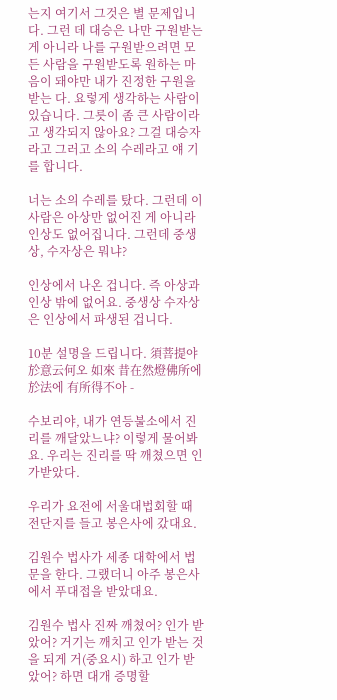는지 여기서 그것은 별 문제입니다. 그런 데 대승은 나만 구원받는 게 아니라 나를 구원받으려면 모든 사람을 구원받도록 원하는 마음이 돼야만 내가 진정한 구원을 받는 다. 요렇게 생각하는 사람이 있습니다. 그릇이 좀 큰 사람이라고 생각되지 않아요? 그걸 대승자라고 그러고 소의 수레라고 얘 기를 합니다.

너는 소의 수레를 탔다. 그런데 이 사람은 아상만 없어진 게 아니라 인상도 없어집니다. 그런데 중생상, 수자상은 뭐냐?

인상에서 나온 겁니다. 즉 아상과 인상 밖에 없어요. 중생상 수자상은 인상에서 파생된 겁니다.

10분 설명을 드립니다. 須菩提야 於意云何오 如來 昔在然燈佛所에 於法에 有所得不아 -

수보리야, 내가 연등불소에서 진리를 깨달았느냐? 이렇게 물어봐요. 우리는 진리를 딱 깨쳤으면 인가받았다.

우리가 요전에 서울대법회할 때 전단지를 들고 봉은사에 갔대요.

김원수 법사가 세종 대학에서 법문을 한다. 그랬더니 아주 봉은사에서 푸대접을 받았대요.

김원수 법사 진짜 깨쳤어? 인가 받았어? 거기는 깨치고 인가 받는 것을 되게 거(중요시) 하고 인가 받았어? 하면 대개 증명할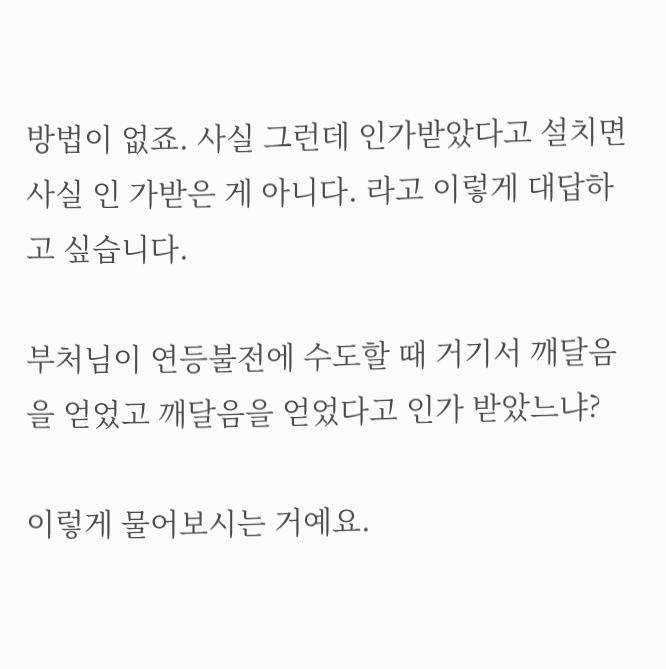방법이 없죠. 사실 그런데 인가받았다고 설치면 사실 인 가받은 게 아니다. 라고 이렇게 대답하고 싶습니다.

부처님이 연등불전에 수도할 때 거기서 깨달음을 얻었고 깨달음을 얻었다고 인가 받았느냐?

이렇게 물어보시는 거예요.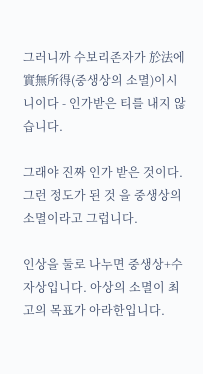그러니까 수보리존자가 於法에 實無所得(중생상의 소멸)이시니이다 - 인가받은 티를 내지 않습니다.

그래야 진짜 인가 받은 것이다. 그런 정도가 된 것 을 중생상의 소멸이라고 그럽니다.

인상을 둘로 나누면 중생상+수자상입니다. 아상의 소멸이 최고의 목표가 아라한입니다.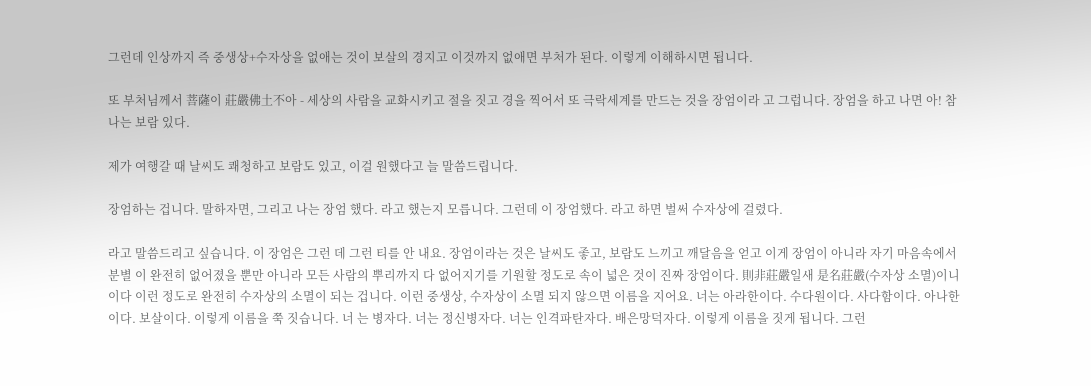그런데 인상까지 즉 중생상+수자상을 없애는 것이 보살의 경지고 이것까지 없애면 부처가 된다. 이렇게 이해하시면 됩니다.

또 부처님께서 菩薩이 莊嚴佛土不아 - 세상의 사람을 교화시키고 절을 짓고 경을 찍어서 또 극락세계를 만드는 것을 장엄이라 고 그럽니다. 장엄을 하고 나면 아! 참 나는 보람 있다.

제가 여행갈 때 날씨도 쾌청하고 보람도 있고, 이걸 원했다고 늘 말씀드립니다.

장엄하는 겁니다. 말하자면, 그리고 나는 장엄 했다. 라고 했는지 모릅니다. 그런데 이 장엄했다. 라고 하면 벌써 수자상에 걸렸다.

라고 말씀드리고 싶습니다. 이 장엄은 그런 데 그런 티를 안 내요. 장엄이라는 것은 날씨도 좋고, 보람도 느끼고 깨달음을 얻고 이게 장엄이 아니라 자기 마음속에서 분별 이 완전히 없어졌을 뿐만 아니라 모든 사람의 뿌리까지 다 없어지기를 기원할 정도로 속이 넓은 것이 진짜 장엄이다. 則非莊嚴일새 是名莊嚴(수자상 소멸)이니이다 이런 정도로 완전히 수자상의 소멸이 되는 겁니다. 이런 중생상, 수자상이 소멸 되지 않으면 이름을 지어요. 너는 아라한이다. 수다원이다. 사다함이다. 아나한이다. 보살이다. 이렇게 이름을 쭉 짓습니다. 너 는 병자다. 너는 정신병자다. 너는 인격파탄자다. 배은망덕자다. 이렇게 이름을 짓게 됩니다. 그런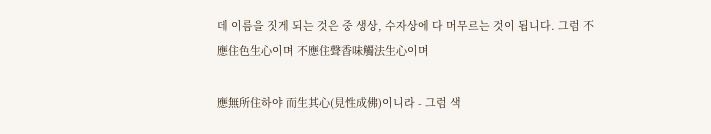데 이름을 짓게 되는 것은 중 생상, 수자상에 다 머무르는 것이 됩니다. 그럼 不應住色生心이며 不應住聲香味觸法生心이며

應無所住하야 而生其心(見性成佛)이니라 - 그럼 색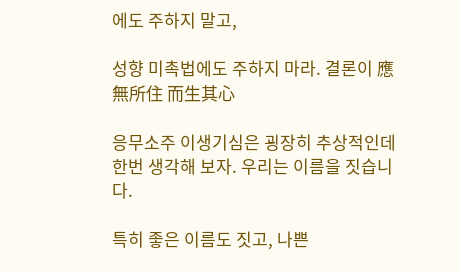에도 주하지 말고,

성향 미촉법에도 주하지 마라. 결론이 應無所住 而生其心

응무소주 이생기심은 굉장히 추상적인데 한번 생각해 보자. 우리는 이름을 짓습니다.

특히 좋은 이름도 짓고, 나쁜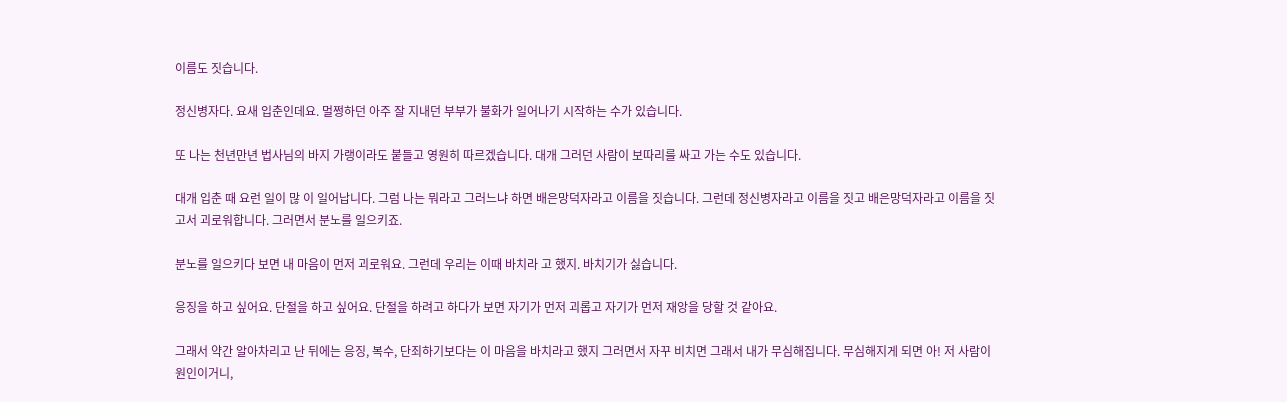이름도 짓습니다.

정신병자다. 요새 입춘인데요. 멀쩡하던 아주 잘 지내던 부부가 불화가 일어나기 시작하는 수가 있습니다.

또 나는 천년만년 법사님의 바지 가랭이라도 붙들고 영원히 따르겠습니다. 대개 그러던 사람이 보따리를 싸고 가는 수도 있습니다.

대개 입춘 때 요런 일이 많 이 일어납니다. 그럼 나는 뭐라고 그러느냐 하면 배은망덕자라고 이름을 짓습니다. 그런데 정신병자라고 이름을 짓고 배은망덕자라고 이름을 짓고서 괴로워합니다. 그러면서 분노를 일으키죠.

분노를 일으키다 보면 내 마음이 먼저 괴로워요. 그런데 우리는 이때 바치라 고 했지. 바치기가 싫습니다.

응징을 하고 싶어요. 단절을 하고 싶어요. 단절을 하려고 하다가 보면 자기가 먼저 괴롭고 자기가 먼저 재앙을 당할 것 같아요.

그래서 약간 알아차리고 난 뒤에는 응징, 복수, 단죄하기보다는 이 마음을 바치라고 했지 그러면서 자꾸 비치면 그래서 내가 무심해집니다. 무심해지게 되면 아! 저 사람이 원인이거니,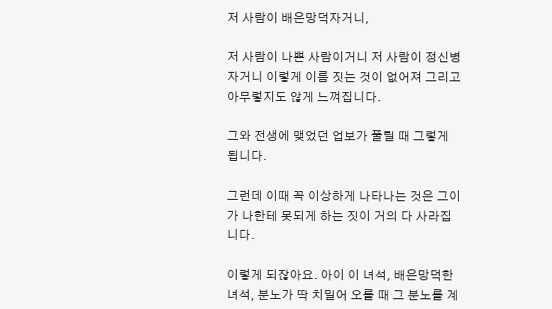저 사람이 배은망덕자거니,

저 사람이 나쁜 사람이거니 저 사람이 정신병자거니 이렇게 이름 짓는 것이 없어져 그리고 아무렇지도 않게 느껴집니다.

그와 전생에 맺었던 업보가 풀릴 때 그렇게 됩니다.

그런데 이때 꼭 이상하게 나타나는 것은 그이가 나한테 못되게 하는 짓이 거의 다 사라집니다.

이렇게 되잖아요. 아이 이 녀석, 배은망덕한 녀석, 분노가 딱 치밀어 오를 때 그 분노를 계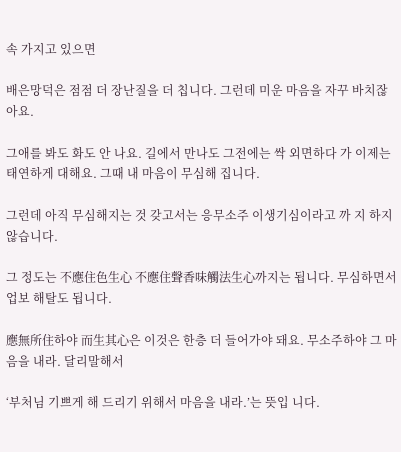속 가지고 있으면

배은망덕은 점점 더 장난질을 더 칩니다. 그런데 미운 마음을 자꾸 바치잖아요.

그애를 봐도 화도 안 나요. 길에서 만나도 그전에는 싹 외면하다 가 이제는 태연하게 대해요. 그때 내 마음이 무심해 집니다.

그런데 아직 무심해지는 것 갖고서는 응무소주 이생기심이라고 까 지 하지 않습니다.

그 정도는 不應住色生心 不應住聲香味觸法生心까지는 됩니다. 무심하면서 업보 해탈도 됩니다.

應無所住하야 而生其心은 이것은 한층 더 들어가야 돼요. 무소주하야 그 마음을 내라. 달리말해서

‘부처님 기쁘게 해 드리기 위해서 마음을 내라.’는 뜻입 니다.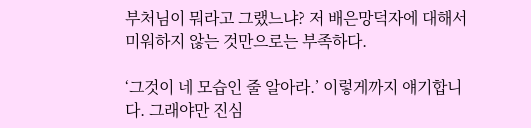부처님이 뭐라고 그랬느냐? 저 배은망덕자에 대해서 미워하지 않는 것만으로는 부족하다.

‘그것이 네 모습인 줄 알아라.’ 이렇게까지 얘기합니다. 그래야만 진심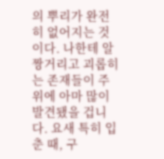의 뿌리가 완전히 없어지는 것이다. 나한테 알짱거리고 괴롭히는 존재들이 주위에 아마 많이 발견됐을 겁니다. 요새 특히 입춘 때, 구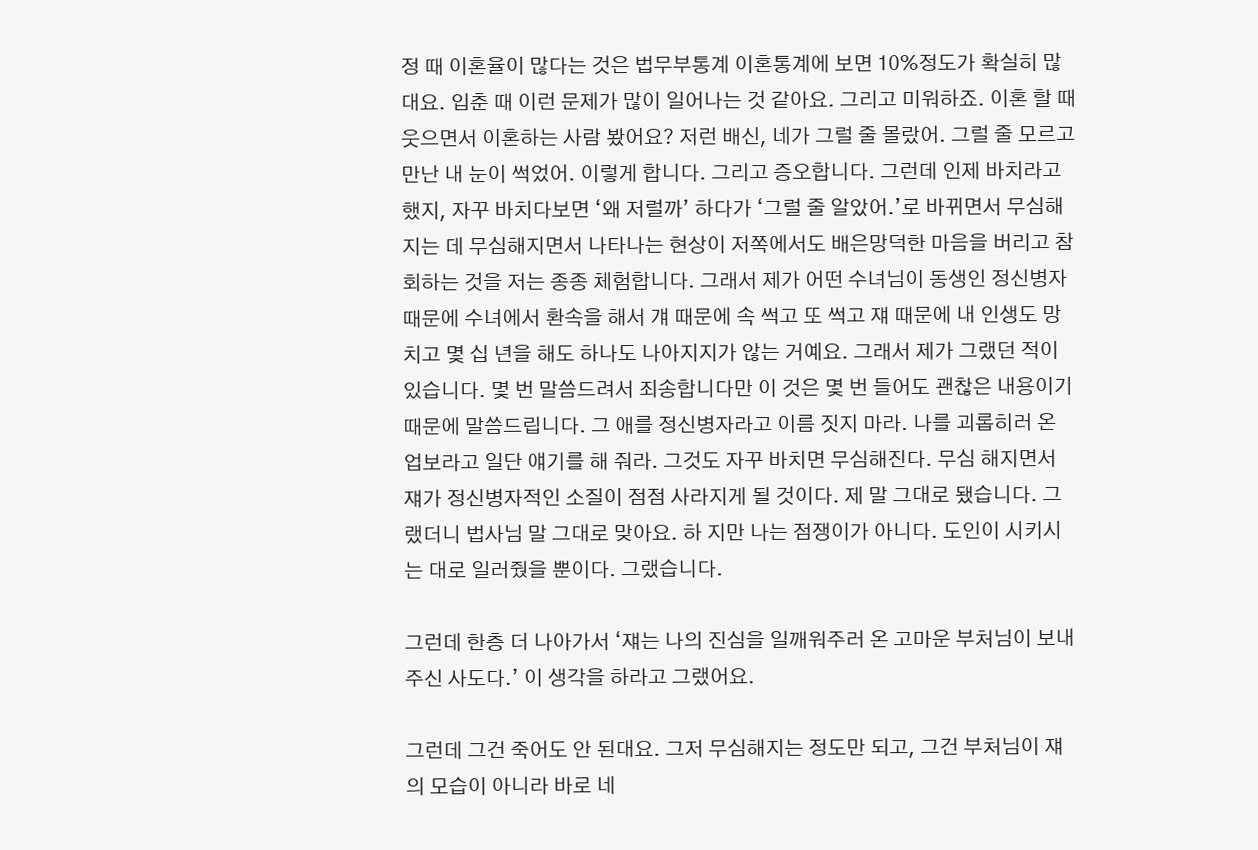정 때 이혼율이 많다는 것은 법무부통계 이혼통계에 보면 10%정도가 확실히 많대요. 입춘 때 이런 문제가 많이 일어나는 것 같아요. 그리고 미워하죠. 이혼 할 때 웃으면서 이혼하는 사람 봤어요? 저런 배신, 네가 그럴 줄 몰랐어. 그럴 줄 모르고 만난 내 눈이 썩었어. 이렇게 합니다. 그리고 증오합니다. 그런데 인제 바치라고 했지, 자꾸 바치다보면 ‘왜 저럴까’ 하다가 ‘그럴 줄 알았어.’로 바뀌면서 무심해지는 데 무심해지면서 나타나는 현상이 저쪽에서도 배은망덕한 마음을 버리고 참회하는 것을 저는 종종 체험합니다. 그래서 제가 어떤 수녀님이 동생인 정신병자 때문에 수녀에서 환속을 해서 걔 때문에 속 썩고 또 썩고 쟤 때문에 내 인생도 망 치고 몇 십 년을 해도 하나도 나아지지가 않는 거예요. 그래서 제가 그랬던 적이 있습니다. 몇 번 말씀드려서 죄송합니다만 이 것은 몇 번 들어도 괜찮은 내용이기 때문에 말씀드립니다. 그 애를 정신병자라고 이름 짓지 마라. 나를 괴롭히러 온 업보라고 일단 얘기를 해 줘라. 그것도 자꾸 바치면 무심해진다. 무심 해지면서 쟤가 정신병자적인 소질이 점점 사라지게 될 것이다. 제 말 그대로 됐습니다. 그랬더니 법사님 말 그대로 맞아요. 하 지만 나는 점쟁이가 아니다. 도인이 시키시는 대로 일러줬을 뿐이다. 그랬습니다.

그런데 한층 더 나아가서 ‘쟤는 나의 진심을 일깨워주러 온 고마운 부처님이 보내주신 사도다.’ 이 생각을 하라고 그랬어요.

그런데 그건 죽어도 안 된대요. 그저 무심해지는 정도만 되고, 그건 부처님이 쟤의 모습이 아니라 바로 네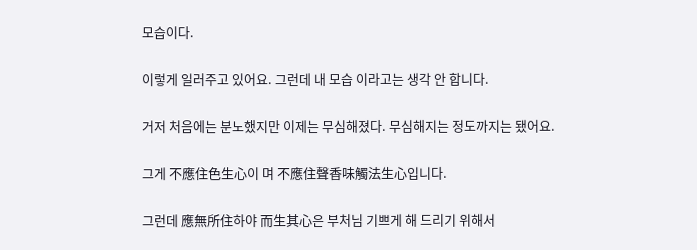모습이다.

이렇게 일러주고 있어요. 그런데 내 모습 이라고는 생각 안 합니다.

거저 처음에는 분노했지만 이제는 무심해졌다. 무심해지는 정도까지는 됐어요.

그게 不應住色生心이 며 不應住聲香味觸法生心입니다.

그런데 應無所住하야 而生其心은 부처님 기쁘게 해 드리기 위해서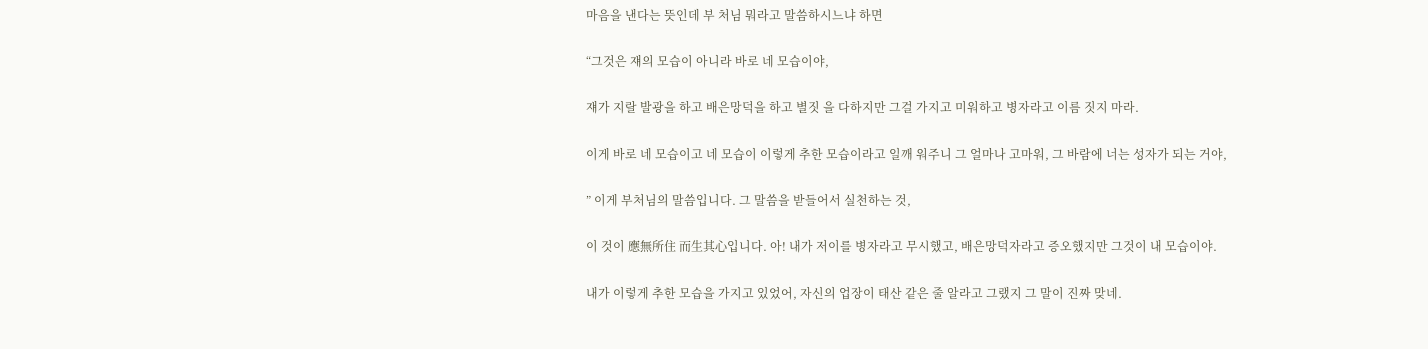마음을 낸다는 뜻인데 부 처님 뭐라고 말씀하시느냐 하면

“그것은 쟤의 모습이 아니라 바로 네 모습이야,

쟤가 지랄 발광을 하고 배은망덕을 하고 별짓 을 다하지만 그걸 가지고 미워하고 병자라고 이름 짓지 마라.

이게 바로 네 모습이고 네 모습이 이렇게 추한 모습이라고 일깨 워주니 그 얼마나 고마워, 그 바람에 너는 성자가 되는 거야,

” 이게 부처님의 말씀입니다. 그 말씀을 받들어서 실천하는 것,

이 것이 應無所住 而生其心입니다. 아! 내가 저이를 병자라고 무시했고, 배은망덕자라고 증오했지만 그것이 내 모습이야.

내가 이렇게 추한 모습을 가지고 있었어, 자신의 업장이 태산 같은 줄 알라고 그랬지 그 말이 진짜 맞네.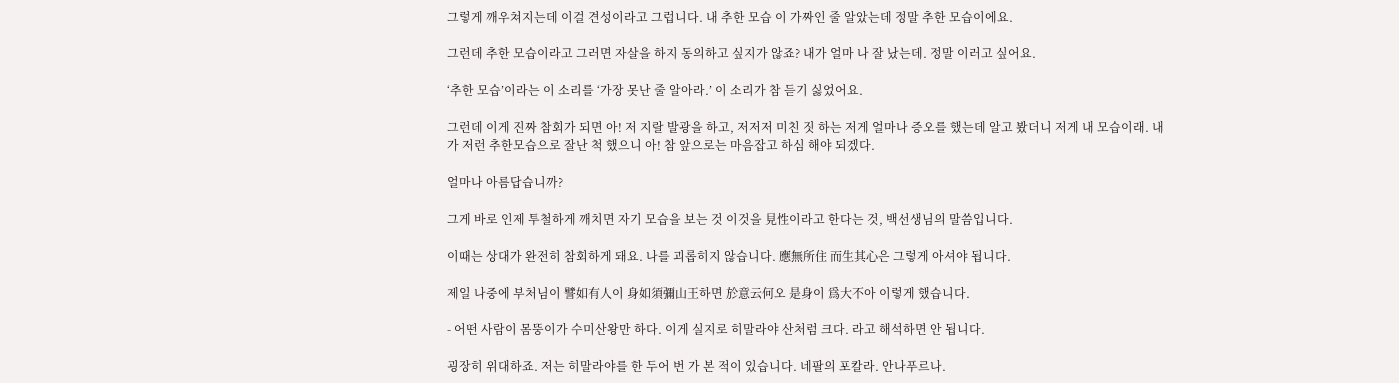그렇게 깨우쳐지는데 이걸 견성이라고 그럽니다. 내 추한 모습 이 가짜인 줄 알았는데 정말 추한 모습이에요.

그런데 추한 모습이라고 그러면 자살을 하지 동의하고 싶지가 않죠? 내가 얼마 나 잘 났는데. 정말 이러고 싶어요.

‘추한 모습’이라는 이 소리를 ‘가장 못난 줄 알아라.’ 이 소리가 참 듣기 싫었어요.

그런데 이게 진짜 참회가 되면 아! 저 지랄 발광을 하고, 저저저 미친 짓 하는 저게 얼마나 증오를 했는데 알고 봤더니 저게 내 모습이래. 내가 저런 추한모습으로 잘난 척 했으니 아! 참 앞으로는 마음잡고 하심 해야 되겠다.

얼마나 아름답습니까?

그게 바로 인제 투철하게 깨치면 자기 모습을 보는 것 이것을 見性이라고 한다는 것, 백선생님의 말씀입니다.

이때는 상대가 완전히 참회하게 돼요. 나를 괴롭히지 않습니다. 應無所住 而生其心은 그렇게 아셔야 됩니다.

제일 나중에 부처님이 譬如有人이 身如須彌山王하면 於意云何오 是身이 爲大不아 이렇게 했습니다.

- 어떤 사람이 몸뚱이가 수미산왕만 하다. 이게 실지로 히말라야 산처럼 크다. 라고 해석하면 안 됩니다.

굉장히 위대하죠. 저는 히말라야를 한 두어 번 가 본 적이 있습니다. 네팔의 포칼라. 안나푸르나.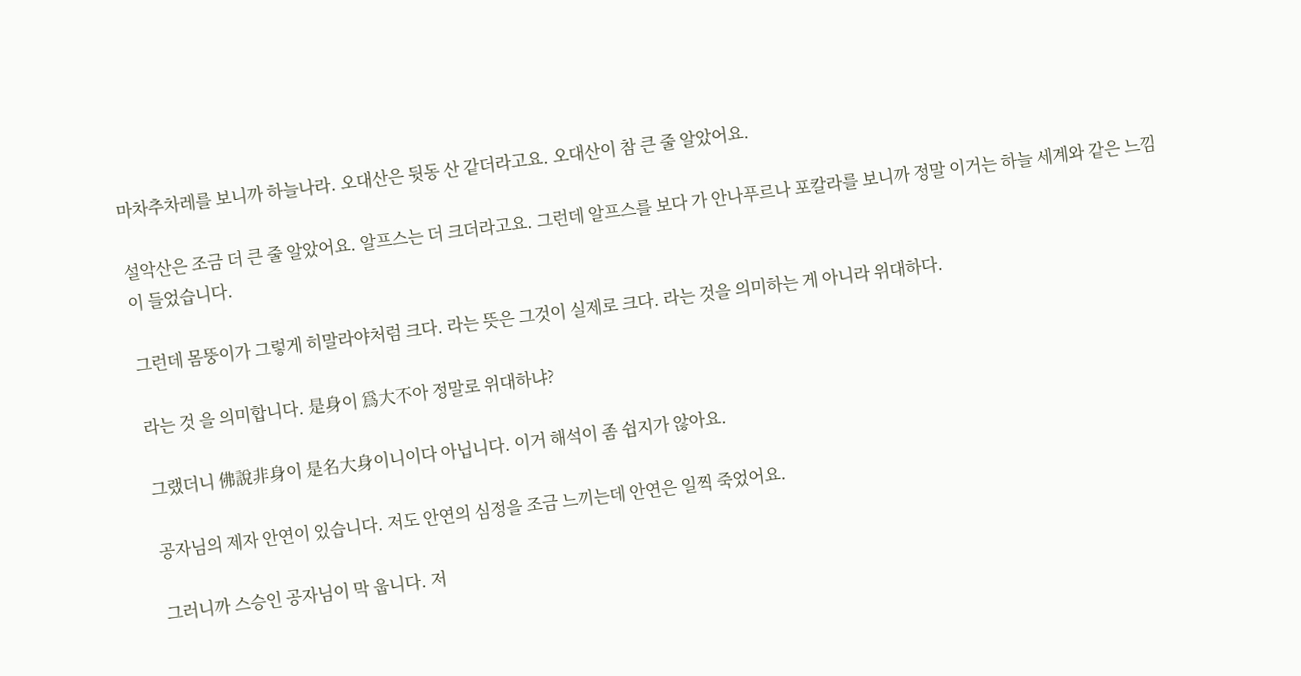마차추차레를 보니까 하늘나라. 오대산은 뒷동 산 같더라고요. 오대산이 참 큰 줄 알았어요.

설악산은 조금 더 큰 줄 알았어요. 알프스는 더 크더라고요. 그런데 알프스를 보다 가 안나푸르나 포칼라를 보니까 정말 이거는 하늘 세계와 같은 느낌이 들었습니다.

그런데 몸뚱이가 그렇게 히말라야처럼 크다. 라는 뜻은 그것이 실제로 크다. 라는 것을 의미하는 게 아니라 위대하다.

라는 것 을 의미합니다. 是身이 爲大不아 정말로 위대하냐?

그랬더니 佛說非身이 是名大身이니이다 아닙니다. 이거 해석이 좀 쉽지가 않아요.

공자님의 제자 안연이 있습니다. 저도 안연의 심정을 조금 느끼는데 안연은 일찍 죽었어요.

그러니까 스승인 공자님이 막 웁니다. 저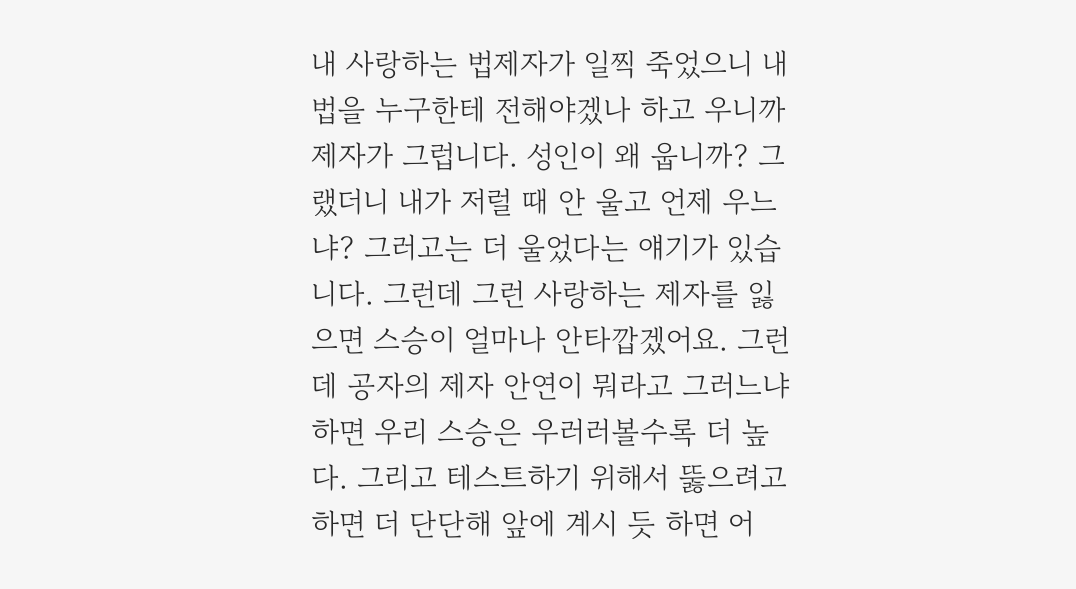내 사랑하는 법제자가 일찍 죽었으니 내 법을 누구한테 전해야겠나 하고 우니까 제자가 그럽니다. 성인이 왜 웁니까? 그랬더니 내가 저럴 때 안 울고 언제 우느냐? 그러고는 더 울었다는 얘기가 있습니다. 그런데 그런 사랑하는 제자를 잃으면 스승이 얼마나 안타깝겠어요. 그런데 공자의 제자 안연이 뭐라고 그러느냐 하면 우리 스승은 우러러볼수록 더 높다. 그리고 테스트하기 위해서 뚫으려고 하면 더 단단해 앞에 계시 듯 하면 어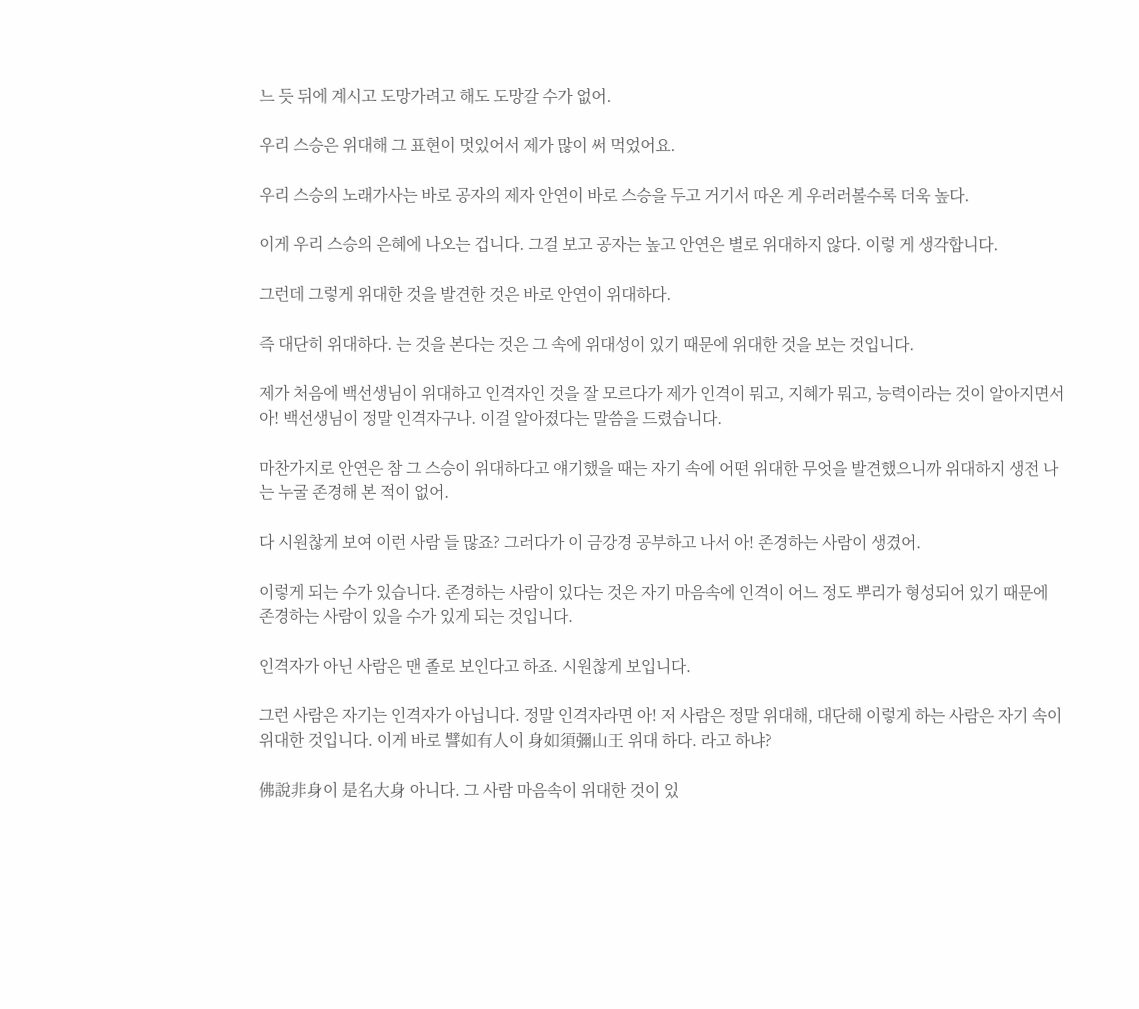느 듯 뒤에 계시고 도망가려고 해도 도망갈 수가 없어.

우리 스승은 위대해 그 표현이 멋있어서 제가 많이 써 먹었어요.

우리 스승의 노래가사는 바로 공자의 제자 안연이 바로 스승을 두고 거기서 따온 게 우러러볼수록 더욱 높다.

이게 우리 스승의 은혜에 나오는 겁니다. 그걸 보고 공자는 높고 안연은 별로 위대하지 않다. 이렇 게 생각합니다.

그런데 그렇게 위대한 것을 발견한 것은 바로 안연이 위대하다.

즉 대단히 위대하다. 는 것을 본다는 것은 그 속에 위대성이 있기 때문에 위대한 것을 보는 것입니다.

제가 처음에 백선생님이 위대하고 인격자인 것을 잘 모르다가 제가 인격이 뭐고, 지혜가 뭐고, 능력이라는 것이 알아지면서 아! 백선생님이 정말 인격자구나. 이걸 알아졌다는 말씀을 드렸습니다.

마찬가지로 안연은 참 그 스승이 위대하다고 얘기했을 때는 자기 속에 어떤 위대한 무엇을 발견했으니까 위대하지 생전 나는 누굴 존경해 본 적이 없어.

다 시원찮게 보여 이런 사람 들 많죠? 그러다가 이 금강경 공부하고 나서 아! 존경하는 사람이 생겼어.

이렇게 되는 수가 있습니다. 존경하는 사람이 있다는 것은 자기 마음속에 인격이 어느 정도 뿌리가 형성되어 있기 때문에 존경하는 사람이 있을 수가 있게 되는 것입니다.

인격자가 아닌 사람은 맨 졸로 보인다고 하죠. 시원찮게 보입니다.

그런 사람은 자기는 인격자가 아닙니다. 정말 인격자라면 아! 저 사람은 정말 위대해, 대단해 이렇게 하는 사람은 자기 속이 위대한 것입니다. 이게 바로 譬如有人이 身如須彌山王 위대 하다. 라고 하냐?

佛說非身이 是名大身 아니다. 그 사람 마음속이 위대한 것이 있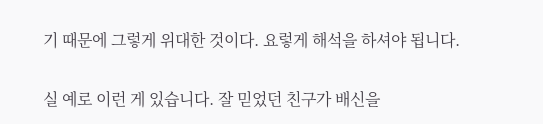기 때문에 그렇게 위대한 것이다. 요렇게 해석을 하셔야 됩니다.

실 예로 이런 게 있습니다. 잘 믿었던 친구가 배신을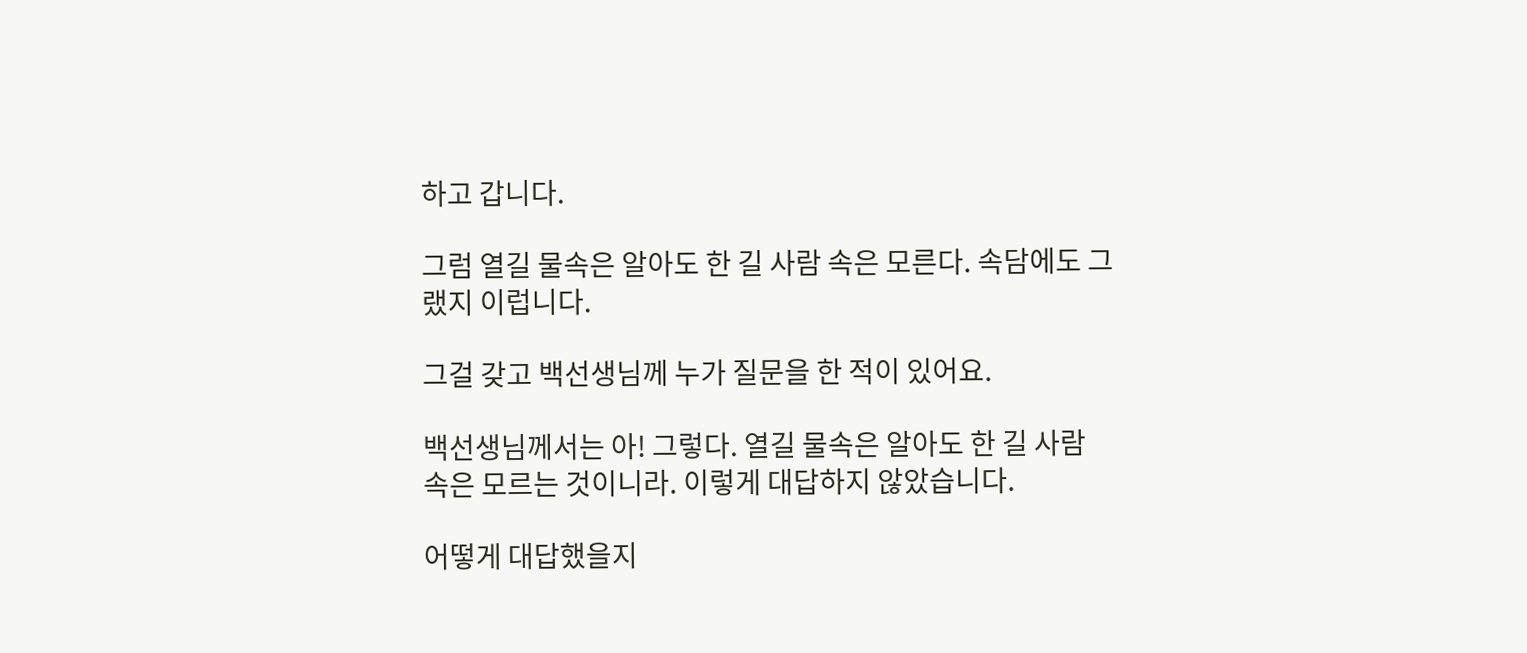하고 갑니다.

그럼 열길 물속은 알아도 한 길 사람 속은 모른다. 속담에도 그랬지 이럽니다.

그걸 갖고 백선생님께 누가 질문을 한 적이 있어요.

백선생님께서는 아! 그렇다. 열길 물속은 알아도 한 길 사람 속은 모르는 것이니라. 이렇게 대답하지 않았습니다.

어떻게 대답했을지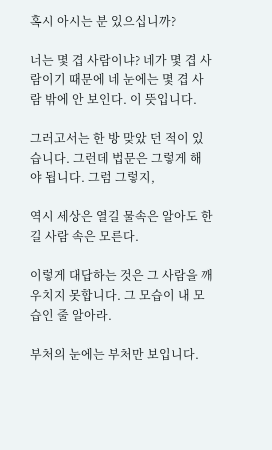혹시 아시는 분 있으십니까?

너는 몇 겹 사람이냐? 네가 몇 겹 사람이기 때문에 네 눈에는 몇 겹 사람 밖에 안 보인다. 이 뜻입니다.

그러고서는 한 방 맞았 던 적이 있습니다. 그런데 법문은 그렇게 해야 됩니다. 그럼 그렇지,

역시 세상은 열길 물속은 알아도 한길 사람 속은 모른다.

이렇게 대답하는 것은 그 사람을 깨우치지 못합니다. 그 모습이 내 모습인 줄 알아라.

부처의 눈에는 부처만 보입니다.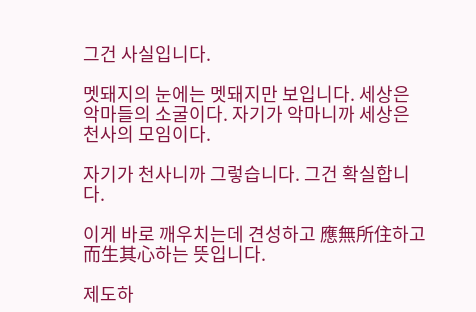그건 사실입니다.

멧돼지의 눈에는 멧돼지만 보입니다. 세상은 악마들의 소굴이다. 자기가 악마니까 세상은 천사의 모임이다.

자기가 천사니까 그렇습니다. 그건 확실합니다.

이게 바로 깨우치는데 견성하고 應無所住하고 而生其心하는 뜻입니다.

제도하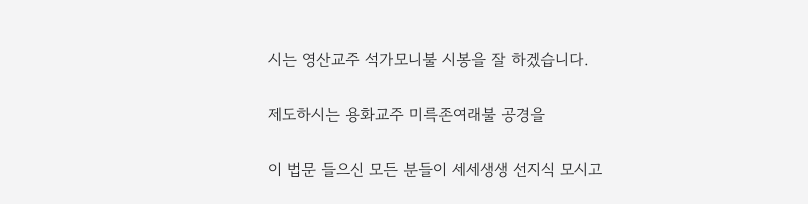시는 영산교주 석가모니불 시봉을 잘 하겠습니다.

제도하시는 용화교주 미륵존여래불 공경을

이 법문 들으신 모든 분들이 세세생생 선지식 모시고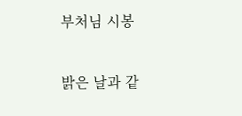부처님 시봉

밝은 날과 같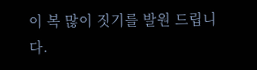이 복 많이 짓기를 발원 드립니다.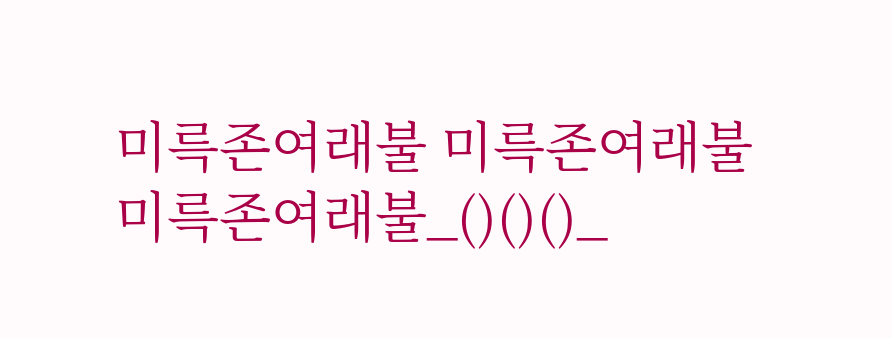미륵존여래불 미륵존여래불 미륵존여래불_()()()_